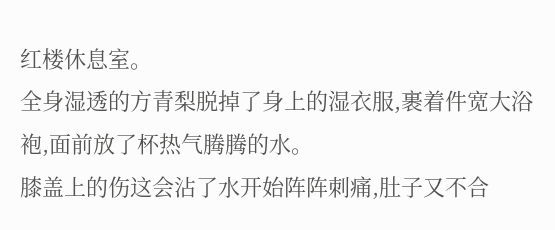红楼休息室。
全身湿透的方青梨脱掉了身上的湿衣服,裹着件宽大浴袍,面前放了杯热气腾腾的水。
膝盖上的伤这会沾了水开始阵阵刺痛,肚子又不合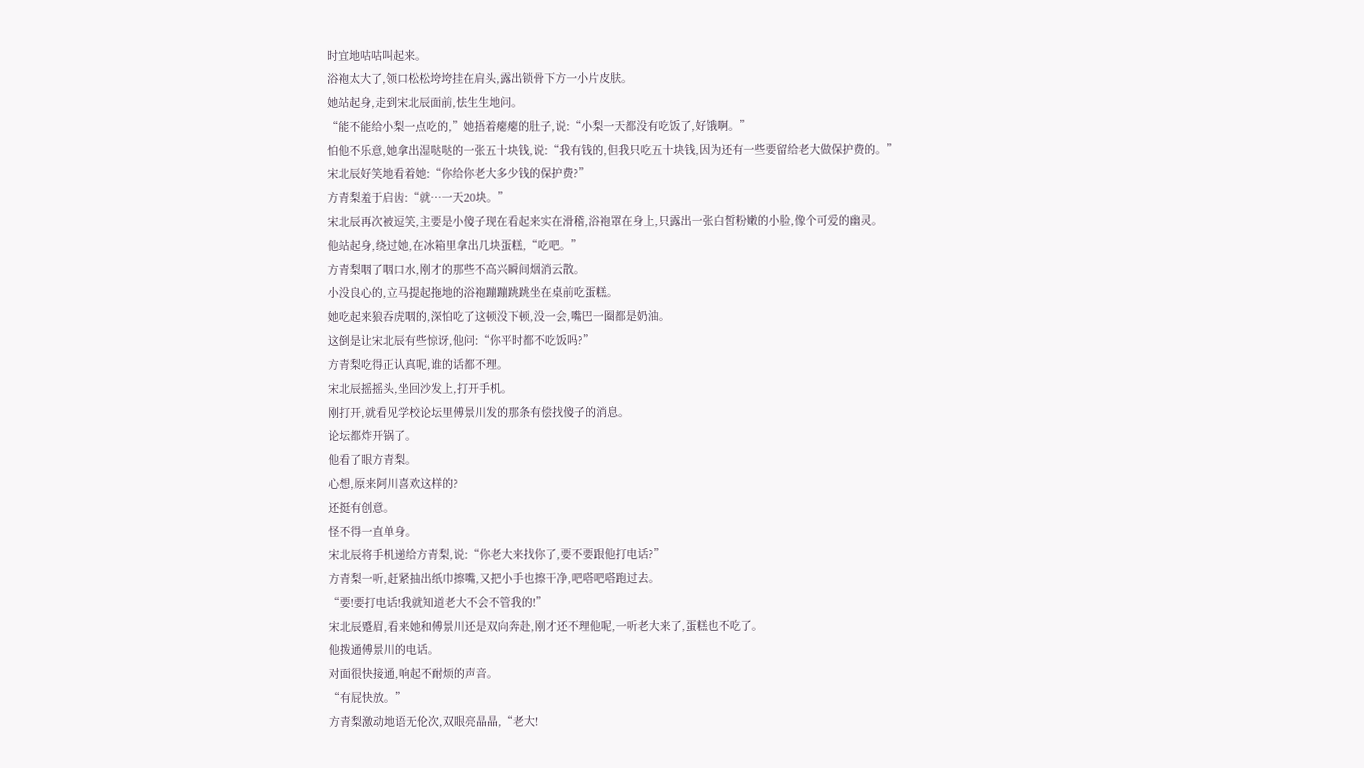时宜地咕咕叫起来。
浴袍太大了,领口松松垮垮挂在肩头,露出锁骨下方一小片皮肤。
她站起身,走到宋北辰面前,怯生生地问。
“能不能给小梨一点吃的,”她捂着瘪瘪的肚子,说:“小梨一天都没有吃饭了,好饿啊。”
怕他不乐意,她拿出湿哒哒的一张五十块钱,说:“我有钱的,但我只吃五十块钱,因为还有一些要留给老大做保护费的。”
宋北辰好笑地看着她:“你给你老大多少钱的保护费?”
方青梨羞于启齿:“就…一天20块。”
宋北辰再次被逗笑,主要是小傻子现在看起来实在滑稽,浴袍罩在身上,只露出一张白皙粉嫩的小脸,像个可爱的幽灵。
他站起身,绕过她,在冰箱里拿出几块蛋糕,“吃吧。”
方青梨咽了咽口水,刚才的那些不高兴瞬间烟消云散。
小没良心的,立马提起拖地的浴袍蹦蹦跳跳坐在桌前吃蛋糕。
她吃起来狼吞虎咽的,深怕吃了这顿没下顿,没一会,嘴巴一圈都是奶油。
这倒是让宋北辰有些惊讶,他问:“你平时都不吃饭吗?”
方青梨吃得正认真呢,谁的话都不理。
宋北辰摇摇头,坐回沙发上,打开手机。
刚打开,就看见学校论坛里傅景川发的那条有偿找傻子的消息。
论坛都炸开锅了。
他看了眼方青梨。
心想,原来阿川喜欢这样的?
还挺有创意。
怪不得一直单身。
宋北辰将手机递给方青梨,说:“你老大来找你了,要不要跟他打电话?”
方青梨一听,赶紧抽出纸巾擦嘴,又把小手也擦干净,吧嗒吧嗒跑过去。
“要!要打电话!我就知道老大不会不管我的!”
宋北辰蹙眉,看来她和傅景川还是双向奔赴,刚才还不理他呢,一听老大来了,蛋糕也不吃了。
他拨通傅景川的电话。
对面很快接通,响起不耐烦的声音。
“有屁快放。”
方青梨激动地语无伦次,双眼亮晶晶,“老大!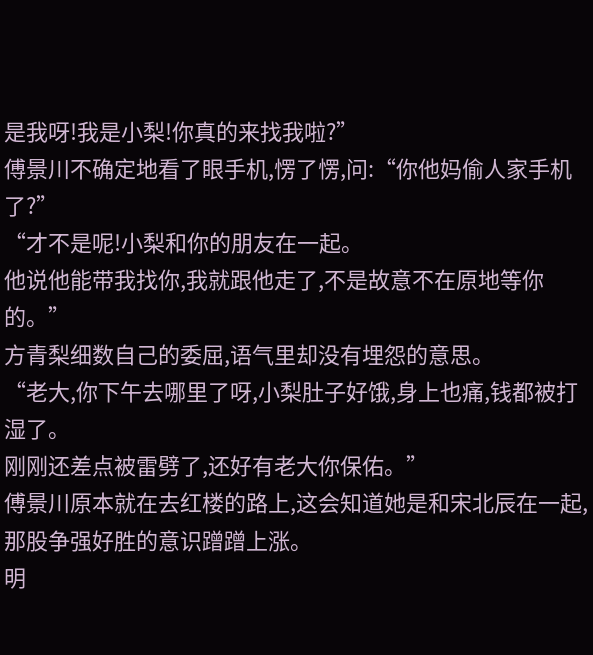是我呀!我是小梨!你真的来找我啦?”
傅景川不确定地看了眼手机,愣了愣,问:“你他妈偷人家手机了?”
“才不是呢!小梨和你的朋友在一起。
他说他能带我找你,我就跟他走了,不是故意不在原地等你的。”
方青梨细数自己的委屈,语气里却没有埋怨的意思。
“老大,你下午去哪里了呀,小梨肚子好饿,身上也痛,钱都被打湿了。
刚刚还差点被雷劈了,还好有老大你保佑。”
傅景川原本就在去红楼的路上,这会知道她是和宋北辰在一起,那股争强好胜的意识蹭蹭上涨。
明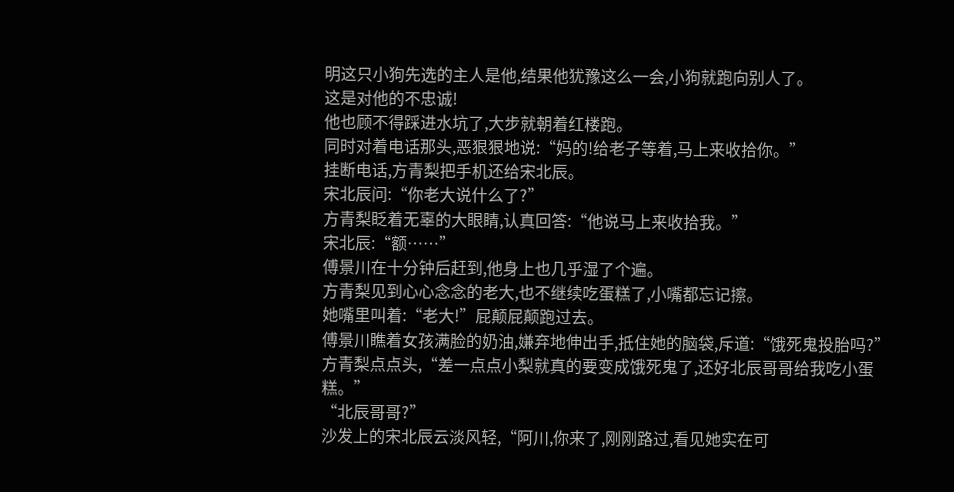明这只小狗先选的主人是他,结果他犹豫这么一会,小狗就跑向别人了。
这是对他的不忠诚!
他也顾不得踩进水坑了,大步就朝着红楼跑。
同时对着电话那头,恶狠狠地说:“妈的!给老子等着,马上来收拾你。”
挂断电话,方青梨把手机还给宋北辰。
宋北辰问:“你老大说什么了?”
方青梨眨着无辜的大眼睛,认真回答:“他说马上来收拾我。”
宋北辰:“额……”
傅景川在十分钟后赶到,他身上也几乎湿了个遍。
方青梨见到心心念念的老大,也不继续吃蛋糕了,小嘴都忘记擦。
她嘴里叫着:“老大!”屁颠屁颠跑过去。
傅景川瞧着女孩满脸的奶油,嫌弃地伸出手,抵住她的脑袋,斥道:“饿死鬼投胎吗?”
方青梨点点头,“差一点点小梨就真的要变成饿死鬼了,还好北辰哥哥给我吃小蛋糕。”
“北辰哥哥?”
沙发上的宋北辰云淡风轻,“阿川,你来了,刚刚路过,看见她实在可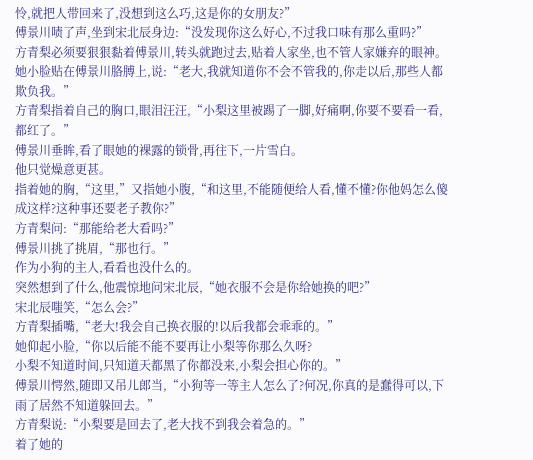怜,就把人带回来了,没想到这么巧,这是你的女朋友?”
傅景川啧了声,坐到宋北辰身边:“没发现你这么好心,不过我口味有那么重吗?”
方青梨必须要狠狠黏着傅景川,转头就跑过去,贴着人家坐,也不管人家嫌弃的眼神。
她小脸贴在傅景川胳膊上,说:“老大,我就知道你不会不管我的,你走以后,那些人都欺负我。”
方青梨指着自己的胸口,眼泪汪汪,“小梨这里被踢了一脚,好痛啊,你要不要看一看,都红了。”
傅景川垂眸,看了眼她的裸露的锁骨,再往下,一片雪白。
他只觉燥意更甚。
指着她的胸,“这里,”又指她小腹,“和这里,不能随便给人看,懂不懂?你他妈怎么傻成这样?这种事还要老子教你?”
方青梨问:“那能给老大看吗?”
傅景川挑了挑眉,“那也行。”
作为小狗的主人,看看也没什么的。
突然想到了什么,他震惊地问宋北辰,“她衣服不会是你给她换的吧?”
宋北辰嗤笑,“怎么会?”
方青梨插嘴,“老大!我会自己换衣服的!以后我都会乖乖的。”
她仰起小脸,“你以后能不能不要再让小梨等你那么久呀?
小梨不知道时间,只知道天都黑了你都没来,小梨会担心你的。”
傅景川愕然,随即又吊儿郎当,“小狗等一等主人怎么了?何况,你真的是蠢得可以,下雨了居然不知道躲回去。”
方青梨说:“小梨要是回去了,老大找不到我会着急的。”
着了她的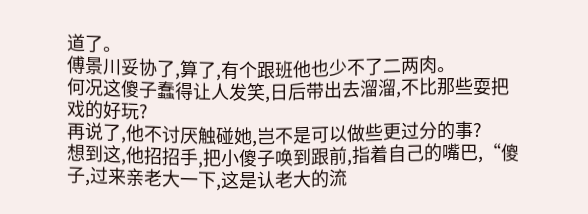道了。
傅景川妥协了,算了,有个跟班他也少不了二两肉。
何况这傻子蠢得让人发笑,日后带出去溜溜,不比那些耍把戏的好玩?
再说了,他不讨厌触碰她,岂不是可以做些更过分的事?
想到这,他招招手,把小傻子唤到跟前,指着自己的嘴巴,“傻子,过来亲老大一下,这是认老大的流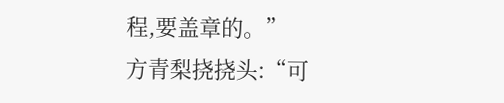程,要盖章的。”
方青梨挠挠头:“可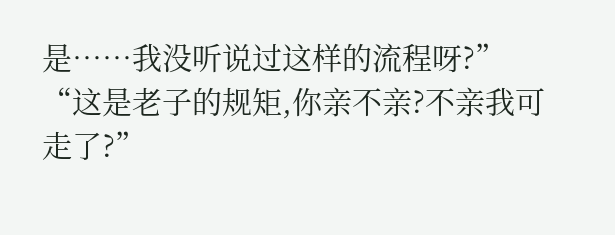是……我没听说过这样的流程呀?”
“这是老子的规矩,你亲不亲?不亲我可走了?”